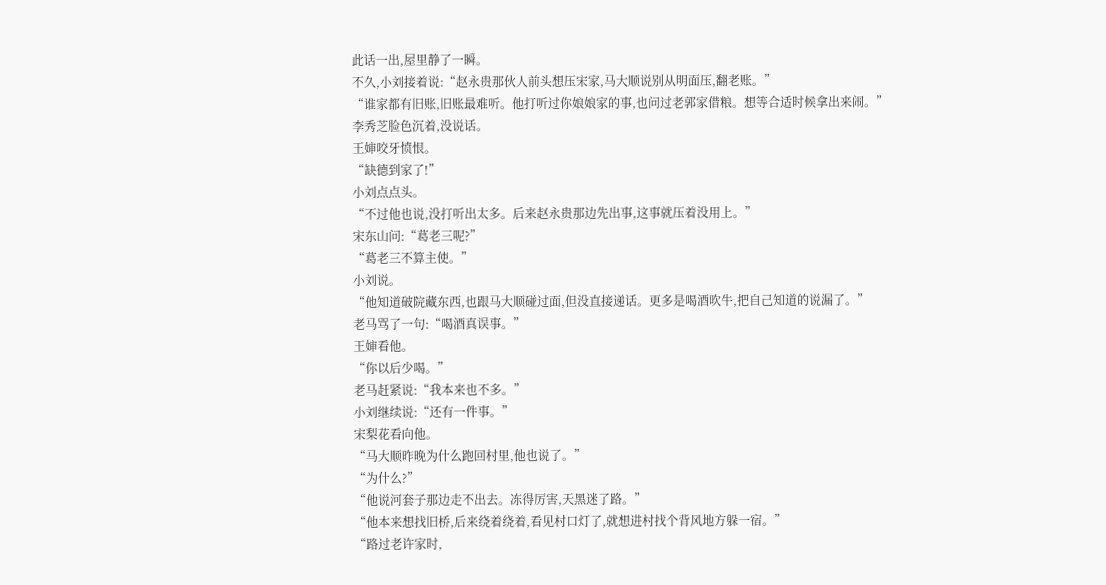此话一出,屋里静了一瞬。
不久,小刘接着说:“赵永贵那伙人前头想压宋家,马大顺说别从明面压,翻老账。”
“谁家都有旧账,旧账最难听。他打听过你娘娘家的事,也问过老郭家借粮。想等合适时候拿出来闹。”
李秀芝脸色沉着,没说话。
王婶咬牙愤恨。
“缺德到家了!”
小刘点点头。
“不过他也说,没打听出太多。后来赵永贵那边先出事,这事就压着没用上。”
宋东山问:“葛老三呢?”
“葛老三不算主使。”
小刘说。
“他知道破院藏东西,也跟马大顺碰过面,但没直接递话。更多是喝酒吹牛,把自己知道的说漏了。”
老马骂了一句:“喝酒真误事。”
王婶看他。
“你以后少喝。”
老马赶紧说:“我本来也不多。”
小刘继续说:“还有一件事。”
宋梨花看向他。
“马大顺昨晚为什么跑回村里,他也说了。”
“为什么?”
“他说河套子那边走不出去。冻得厉害,天黑迷了路。”
“他本来想找旧桥,后来绕着绕着,看见村口灯了,就想进村找个背风地方躲一宿。”
“路过老许家时,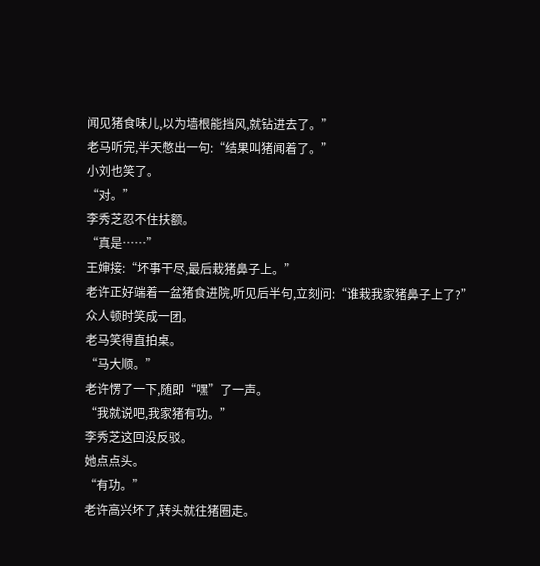闻见猪食味儿,以为墙根能挡风,就钻进去了。”
老马听完,半天憋出一句:“结果叫猪闻着了。”
小刘也笑了。
“对。”
李秀芝忍不住扶额。
“真是……”
王婶接:“坏事干尽,最后栽猪鼻子上。”
老许正好端着一盆猪食进院,听见后半句,立刻问:“谁栽我家猪鼻子上了?”
众人顿时笑成一团。
老马笑得直拍桌。
“马大顺。”
老许愣了一下,随即“嘿”了一声。
“我就说吧,我家猪有功。”
李秀芝这回没反驳。
她点点头。
“有功。”
老许高兴坏了,转头就往猪圈走。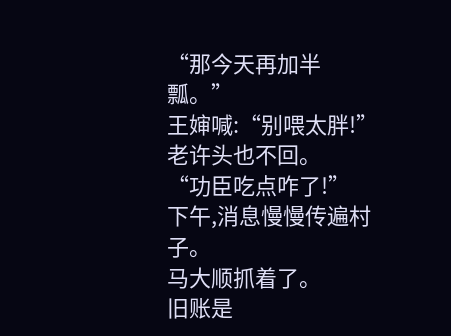“那今天再加半瓢。”
王婶喊:“别喂太胖!”
老许头也不回。
“功臣吃点咋了!”
下午,消息慢慢传遍村子。
马大顺抓着了。
旧账是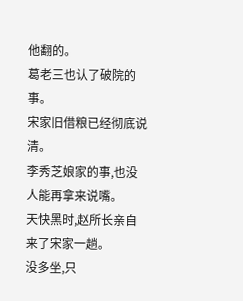他翻的。
葛老三也认了破院的事。
宋家旧借粮已经彻底说清。
李秀芝娘家的事,也没人能再拿来说嘴。
天快黑时,赵所长亲自来了宋家一趟。
没多坐,只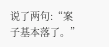说了两句:“案子基本落了。”